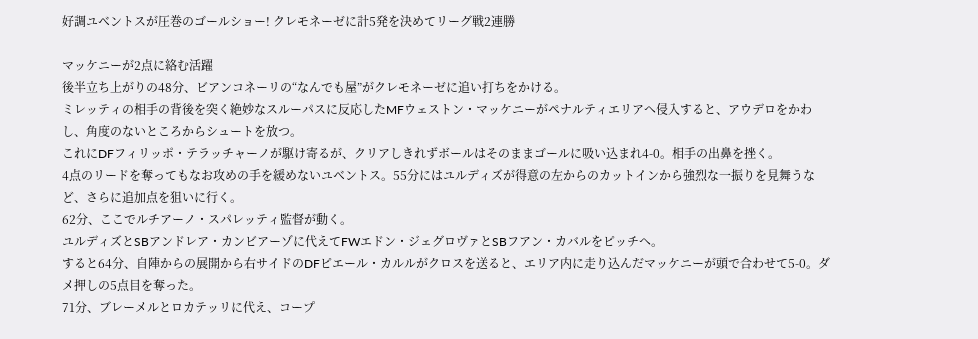好調ユベントスが圧巻のゴールショー! クレモネーゼに計5発を決めてリーグ戦2連勝

マッケニーが2点に絡む活躍
後半立ち上がりの48分、ビアンコネーリの“なんでも屋”がクレモネーゼに追い打ちをかける。
ミレッティの相手の背後を突く絶妙なスルーパスに反応したMFウェストン・マッケニーがペナルティエリアへ侵入すると、アウデロをかわし、角度のないところからシュートを放つ。
これにDFフィリッポ・テラッチャーノが駆け寄るが、クリアしきれずボールはそのままゴールに吸い込まれ4-0。相手の出鼻を挫く。
4点のリードを奪ってもなお攻めの手を緩めないユベントス。55分にはユルディズが得意の左からのカットインから強烈な一振りを見舞うなど、さらに追加点を狙いに行く。
62分、ここでルチアーノ・スパレッティ監督が動く。
ユルディズとSBアンドレア・カンビアーゾに代えてFWエドン・ジェグロヴァとSBフアン・カバルをピッチへ。
すると64分、自陣からの展開から右サイドのDFピエール・カルルがクロスを送ると、エリア内に走り込んだマッケニーが頭で合わせて5-0。ダメ押しの5点目を奪った。
71分、ブレーメルとロカテッリに代え、コープ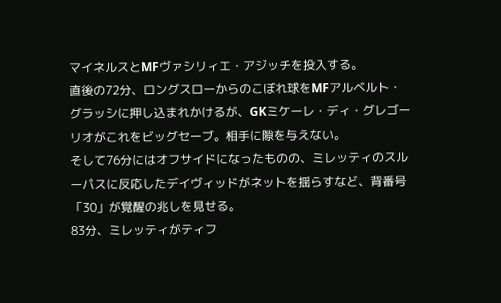マイネルスとMFヴァシリィエ・アジッチを投入する。
直後の72分、ロングスローからのこぼれ球をMFアルベルト・グラッシに押し込まれかけるが、GKミケーレ・ディ・グレゴーリオがこれをビッグセーブ。相手に隙を与えない。
そして76分にはオフサイドになったものの、ミレッティのスルーパスに反応したデイヴィッドがネットを揺らすなど、背番号「30」が覚醒の兆しを見せる。
83分、ミレッティがティフ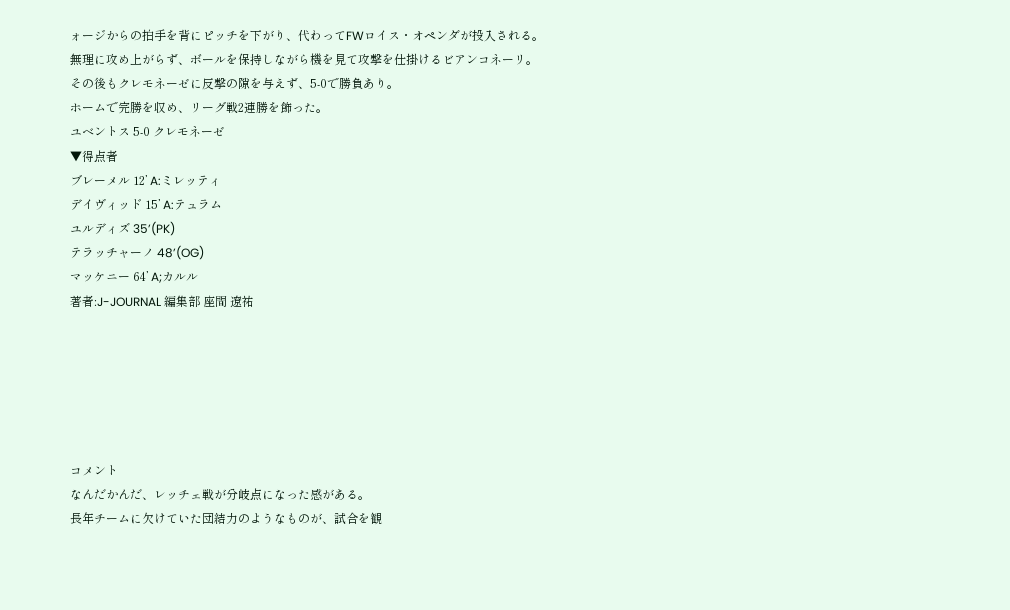ォージからの拍手を背にピッチを下がり、代わってFWロイス・オペンダが投入される。
無理に攻め上がらず、ボールを保持しながら機を見て攻撃を仕掛けるビアンコネーリ。
その後もクレモネーゼに反撃の隙を与えず、5-0で勝負あり。
ホームで完勝を収め、リーグ戦2連勝を飾った。
ユベントス 5-0 クレモネーゼ
▼得点者
ブレーメル 12’ A:ミレッティ
デイヴィッド 15’ A:テュラム
ユルディズ 35’(PK)
テラッチャーノ 48’(OG)
マッケニー 64’ A;カルル
著者:J-JOURNAL 編集部 座間 遼祐






コメント
なんだかんだ、レッチェ戦が分岐点になった感がある。
長年チームに欠けていた団結力のようなものが、試合を観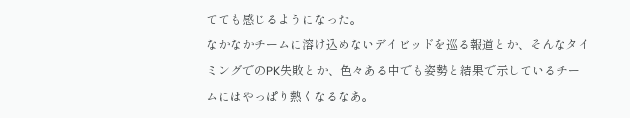てても感じるようになった。
なかなかチームに溶け込めないデイビッドを巡る報道とか、そんなタイミングでのPK失敗とか、色々ある中でも姿勢と結果で示しているチームにはやっぱり熱くなるなあ。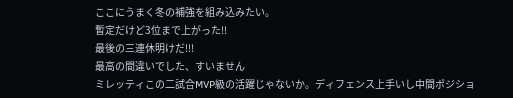ここにうまく冬の補強を組み込みたい。
暫定だけど3位まで上がった!!
最後の三連休明けだ!!!
最高の間違いでした、すいません
ミレッティこの二試合MVP級の活躍じゃないか。ディフェンス上手いし中間ポジショ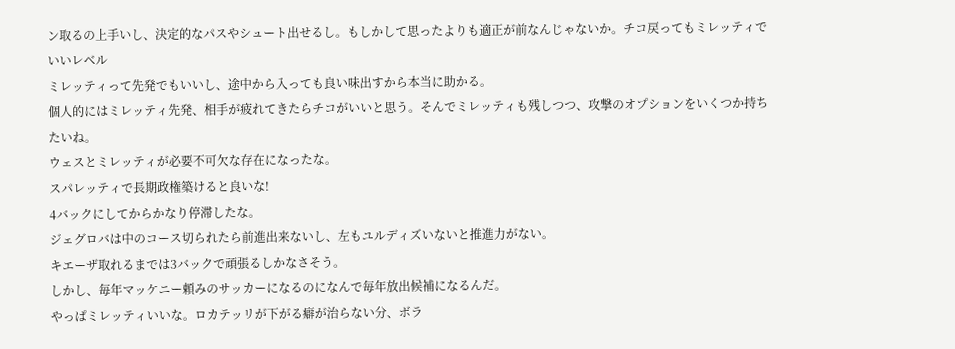ン取るの上手いし、決定的なパスやシュート出せるし。もしかして思ったよりも適正が前なんじゃないか。チコ戻ってもミレッティでいいレベル
ミレッティって先発でもいいし、途中から入っても良い味出すから本当に助かる。
個人的にはミレッティ先発、相手が疲れてきたらチコがいいと思う。そんでミレッティも残しつつ、攻撃のオプションをいくつか持ちたいね。
ウェスとミレッティが必要不可欠な存在になったな。
スパレッティで長期政権築けると良いな!
4バックにしてからかなり停滞したな。
ジェグロバは中のコース切られたら前進出来ないし、左もユルディズいないと推進力がない。
キエーザ取れるまでは3バックで頑張るしかなさそう。
しかし、毎年マッケニー頼みのサッカーになるのになんで毎年放出候補になるんだ。
やっぱミレッティいいな。ロカテッリが下がる癖が治らない分、ボラ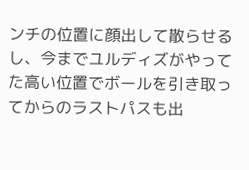ンチの位置に顔出して散らせるし、今までユルディズがやってた高い位置でボールを引き取ってからのラストパスも出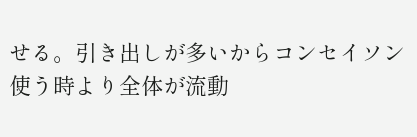せる。引き出しが多いからコンセイソン使う時より全体が流動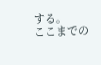する。
ここまでの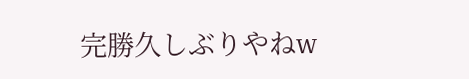完勝久しぶりやねw